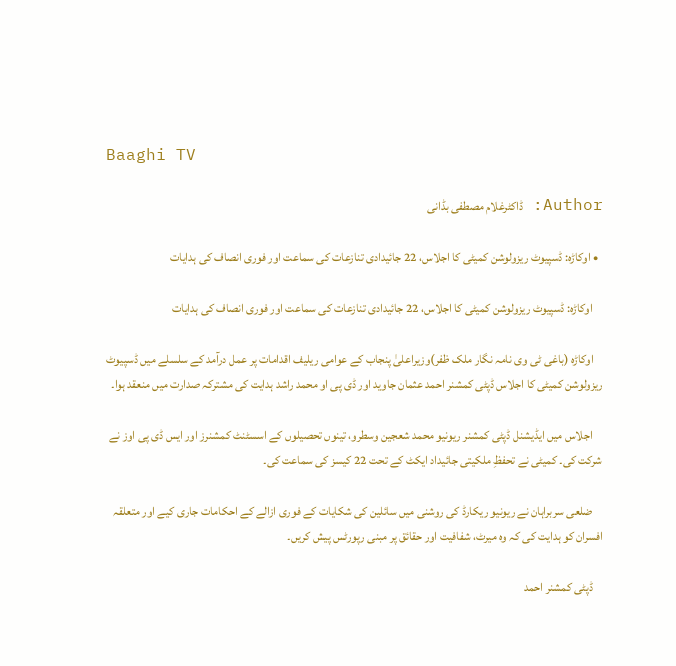Baaghi TV

Author: ڈاکٹرغلام مصطفی بڈانی

  • اوکاڑہ: ڈسپیوٹ ریزولوشن کمیٹی کا اجلاس، 22 جائیدادی تنازعات کی سماعت اور فوری انصاف کی ہدایات

    اوکاڑہ: ڈسپیوٹ ریزولوشن کمیٹی کا اجلاس، 22 جائیدادی تنازعات کی سماعت اور فوری انصاف کی ہدایات

    اوکاڑہ (باغی ٹی وی نامہ نگار ملک ظفر)وزیراعلیٰ پنجاب کے عوامی ریلیف اقدامات پر عمل درآمد کے سلسلے میں ڈسپیوٹ ریزولوشن کمیٹی کا اجلاس ڈپٹی کمشنر احمد عثمان جاوید اور ڈی پی او محمد راشد ہدایت کی مشترکہ صدارت میں منعقد ہوا۔

    اجلاس میں ایڈیشنل ڈپٹی کمشنر ریونیو محمد شعجین وسطرو، تینوں تحصیلوں کے اسسٹنٹ کمشنرز اور ایس ڈی پی اوز نے شرکت کی۔ کمیٹی نے تحفظِ ملکیتی جائیداد ایکٹ کے تحت 22 کیسز کی سماعت کی۔

    ضلعی سربراہان نے ریونیو ریکارڈ کی روشنی میں سائلین کی شکایات کے فوری ازالے کے احکامات جاری کیے اور متعلقہ افسران کو ہدایت کی کہ وہ میرٹ، شفافیت اور حقائق پر مبنی رپورٹس پیش کریں۔

    ڈپٹی کمشنر احمد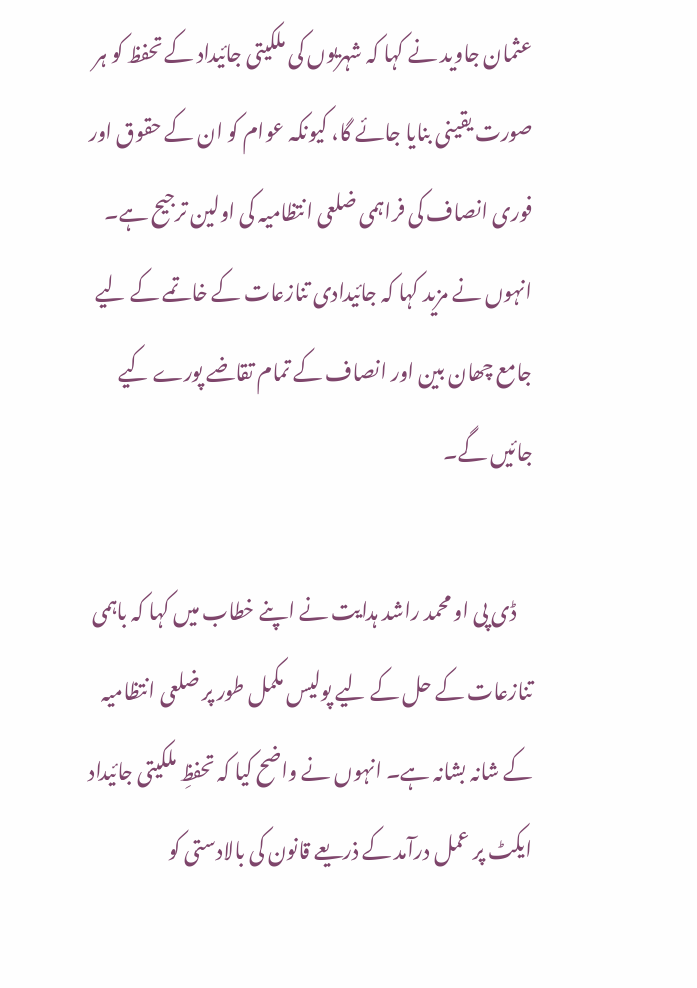عثمان جاوید نے کہا کہ شہریوں کی ملکیتی جائیداد کے تحفظ کو ہر صورت یقینی بنایا جائے گا، کیونکہ عوام کو ان کے حقوق اور فوری انصاف کی فراہمی ضلعی انتظامیہ کی اولین ترجیح ہے۔ انہوں نے مزید کہا کہ جائیدادی تنازعات کے خاتمے کے لیے جامع چھان بین اور انصاف کے تمام تقاضے پورے کیے جائیں گے۔

    ڈی پی او محمد راشد ہدایت نے اپنے خطاب میں کہا کہ باہمی تنازعات کے حل کے لیے پولیس مکمل طور پر ضلعی انتظامیہ کے شانہ بشانہ ہے۔ انہوں نے واضح کیا کہ تحفظِ ملکیتی جائیداد ایکٹ پر عمل درآمد کے ذریعے قانون کی بالادستی کو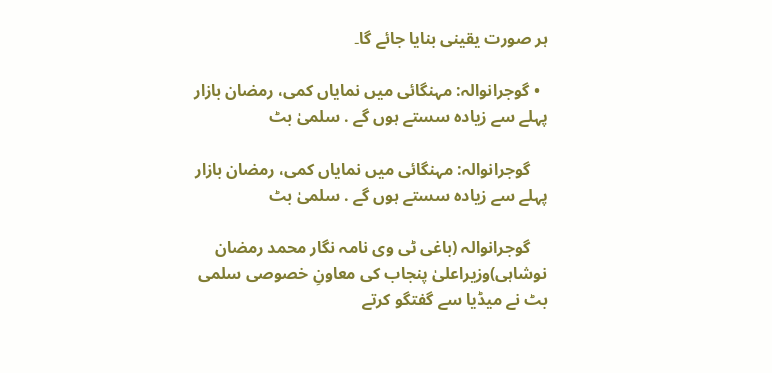ہر صورت یقینی بنایا جائے گا۔

  • گوجرانوالہ: مہنگائی میں نمایاں کمی، رمضان بازار پہلے سے زیادہ سستے ہوں گے . سلمیٰ بٹ

    گوجرانوالہ: مہنگائی میں نمایاں کمی، رمضان بازار پہلے سے زیادہ سستے ہوں گے . سلمیٰ بٹ

    گوجرانوالہ (باغی ٹی وی نامہ نگار محمد رمضان نوشاہی)وزیراعلیٰ پنجاب کی معاونِ خصوصی سلمی بٹ نے میڈیا سے گفتگو کرتے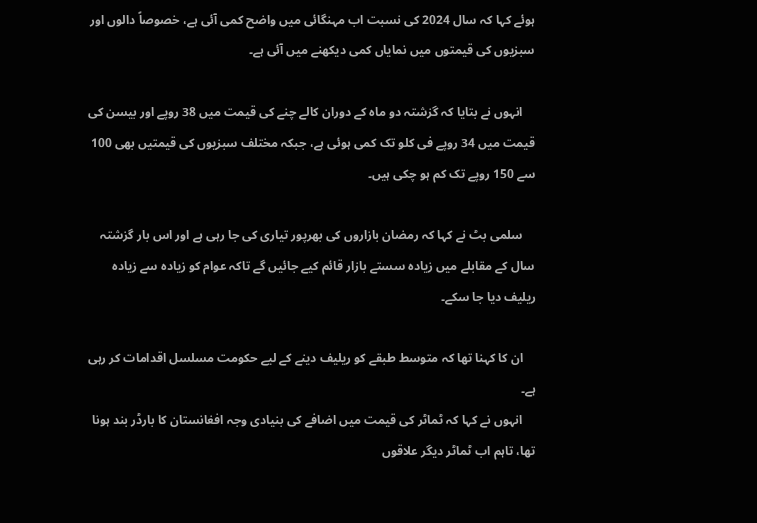ہوئے کہا کہ سال 2024 کی نسبت اب مہنگائی میں واضح کمی آئی ہے، خصوصاً دالوں اور سبزیوں کی قیمتوں میں نمایاں کمی دیکھنے میں آئی ہے۔

    انہوں نے بتایا کہ گزشتہ دو ماہ کے دوران کالے چنے کی قیمت میں 38 روپے اور بیسن کی قیمت میں 34 روپے فی کلو تک کمی ہوئی ہے، جبکہ مختلف سبزیوں کی قیمتیں بھی 100 سے 150 روپے تک کم ہو چکی ہیں۔

    سلمی بٹ نے کہا کہ رمضان بازاروں کی بھرپور تیاری کی جا رہی ہے اور اس بار گزشتہ سال کے مقابلے میں زیادہ سستے بازار قائم کیے جائیں گے تاکہ عوام کو زیادہ سے زیادہ ریلیف دیا جا سکے۔

    ان کا کہنا تھا کہ متوسط طبقے کو ریلیف دینے کے لیے حکومت مسلسل اقدامات کر رہی ہے۔
    انہوں نے کہا کہ ٹماٹر کی قیمت میں اضافے کی بنیادی وجہ افغانستان کا بارڈر بند ہونا تھا، تاہم اب ٹماٹر دیگر علاقوں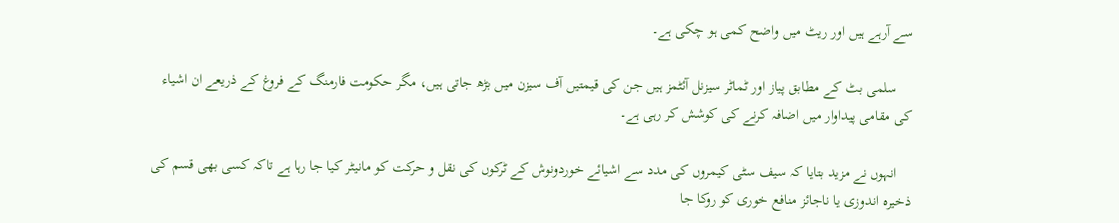سے آرہے ہیں اور ریٹ میں واضح کمی ہو چکی ہے۔

    سلمی بٹ کے مطابق پیاز اور ٹماٹر سیزنل آئٹمز ہیں جن کی قیمتیں آف سیزن میں بڑھ جاتی ہیں، مگر حکومت فارمنگ کے فروغ کے ذریعے ان اشیاء کی مقامی پیداوار میں اضافہ کرنے کی کوشش کر رہی ہے۔

    انہوں نے مزید بتایا کہ سیف سٹی کیمروں کی مدد سے اشیائے خوردونوش کے ٹرکوں کی نقل و حرکت کو مانیٹر کیا جا رہا ہے تاکہ کسی بھی قسم کی ذخیرہ اندوزی یا ناجائز منافع خوری کو روکا جا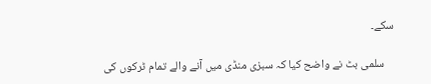سکے۔

    سلمی بٹ نے واضح کیا کہ سبزی منڈی میں آنے والے تمام ٹرکوں کی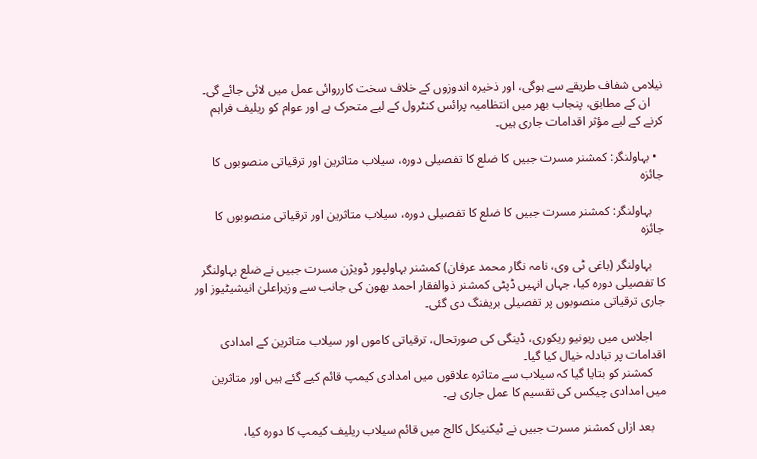نیلامی شفاف طریقے سے ہوگی، اور ذخیرہ اندوزوں کے خلاف سخت کارروائی عمل میں لائی جائے گی۔
    ان کے مطابق، پنجاب بھر میں انتظامیہ پرائس کنٹرول کے لیے متحرک ہے اور عوام کو ریلیف فراہم کرنے کے لیے مؤثر اقدامات جاری ہیں۔

  • بہاولنگر: کمشنر مسرت جبیں کا ضلع کا تفصیلی دورہ، سیلاب متاثرین اور ترقیاتی منصوبوں کا جائزہ

    بہاولنگر: کمشنر مسرت جبیں کا ضلع کا تفصیلی دورہ، سیلاب متاثرین اور ترقیاتی منصوبوں کا جائزہ

    بہاولنگر (باغی ٹی وی، نامہ نگار محمد عرفان) کمشنر بہاولپور ڈویژن مسرت جبیں نے ضلع بہاولنگر کا تفصیلی دورہ کیا، جہاں انہیں ڈپٹی کمشنر ذوالفقار احمد بھون کی جانب سے وزیراعلیٰ انیشیٹیوز اور جاری ترقیاتی منصوبوں پر تفصیلی بریفنگ دی گئی۔

    اجلاس میں ریونیو ریکوری، ڈینگی کی صورتحال، ترقیاتی کاموں اور سیلاب متاثرین کے امدادی اقدامات پر تبادلہ خیال کیا گیا۔
    کمشنر کو بتایا گیا کہ سیلاب سے متاثرہ علاقوں میں امدادی کیمپ قائم کیے گئے ہیں اور متاثرین میں امدادی چیکس کی تقسیم کا عمل جاری ہے۔

    بعد ازاں کمشنر مسرت جبیں نے ٹیکنیکل کالج میں قائم سیلاب ریلیف کیمپ کا دورہ کیا،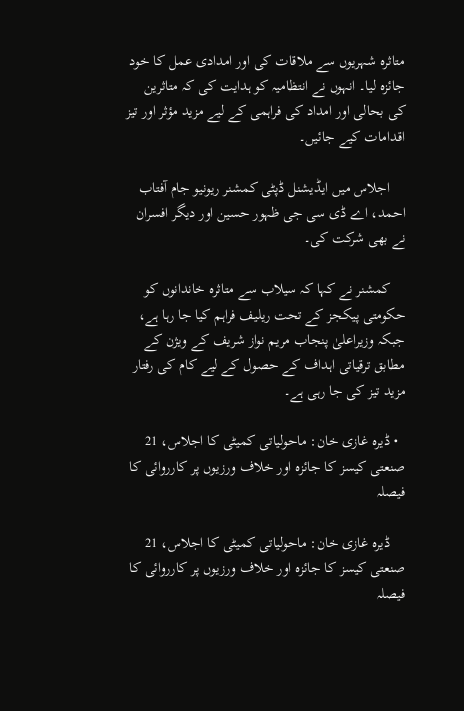متاثرہ شہریوں سے ملاقات کی اور امدادی عمل کا خود جائزہ لیا۔ انہوں نے انتظامیہ کو ہدایت کی کہ متاثرین کی بحالی اور امداد کی فراہمی کے لیے مزید مؤثر اور تیز اقدامات کیے جائیں۔

    اجلاس میں ایڈیشنل ڈپٹی کمشنر ریونیو جام آفتاب احمد، اے ڈی سی جی ظہور حسین اور دیگر افسران نے بھی شرکت کی۔

    کمشنر نے کہا کہ سیلاب سے متاثرہ خاندانوں کو حکومتی پیکجز کے تحت ریلیف فراہم کیا جا رہا ہے، جبکہ وزیراعلیٰ پنجاب مریم نواز شریف کے ویژن کے مطابق ترقیاتی اہداف کے حصول کے لیے کام کی رفتار مزید تیز کی جا رہی ہے۔

  • ڈیرہ غازی خان: ماحولیاتی کمیٹی کا اجلاس، 21 صنعتی کیسز کا جائزہ اور خلاف ورزیوں پر کارروائی کا فیصلہ

    ڈیرہ غازی خان: ماحولیاتی کمیٹی کا اجلاس، 21 صنعتی کیسز کا جائزہ اور خلاف ورزیوں پر کارروائی کا فیصلہ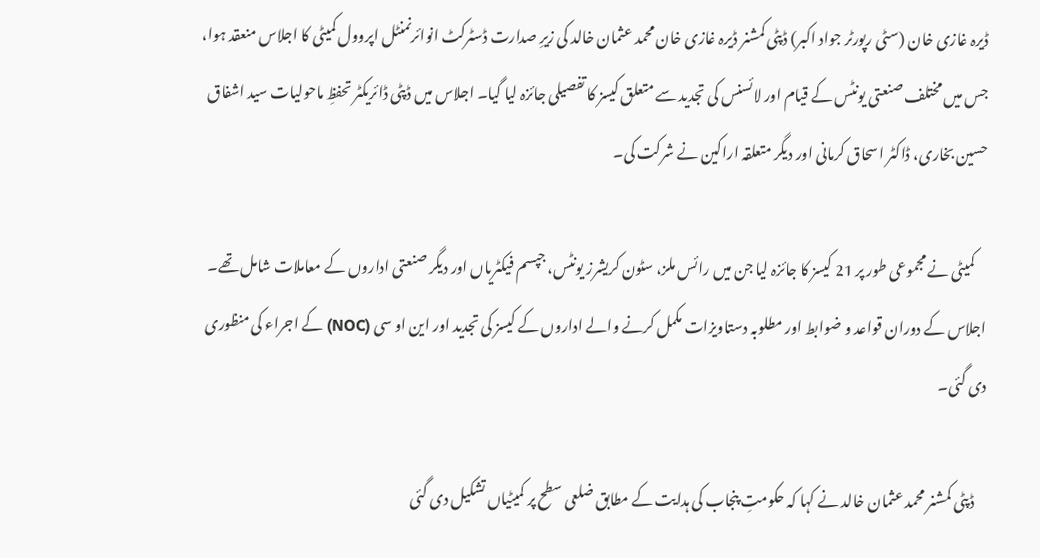ڈیرہ غازی خان (سٹی رپورٹر جواد اکبر) ڈپٹی کمشنر ڈیرہ غازی خان محمد عثمان خالد کی زیرِ صدارت ڈسٹرکٹ انوائرنمنٹل اپروول کمیٹی کا اجلاس منعقد ہوا، جس میں مختلف صنعتی یونٹس کے قیام اور لائسنس کی تجدید سے متعلق کیسز کا تفصیلی جائزہ لیا گیا۔ اجلاس میں ڈپٹی ڈائریکٹر تحفظِ ماحولیات سید اشفاق حسین بخاری، ڈاکٹر اسحاق کرمانی اور دیگر متعلقہ اراکین نے شرکت کی۔

    کمیٹی نے مجموعی طور پر 21 کیسز کا جائزہ لیا جن میں رائس ملز، سٹون کریشرز یونٹس، جپسم فیکٹریاں اور دیگر صنعتی اداروں کے معاملات شامل تھے۔ اجلاس کے دوران قواعد و ضوابط اور مطلوبہ دستاویزات مکمل کرنے والے اداروں کے کیسز کی تجدید اور این او سی (NOC) کے اجراء کی منظوری دی گئی۔

    ڈپٹی کمشنر محمد عثمان خالد نے کہا کہ حکومتِ پنجاب کی ہدایت کے مطابق ضلعی سطح پر کمیٹیاں تشکیل دی گئی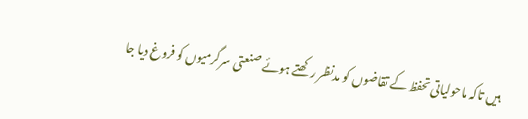ہیں تاکہ ماحولیاتی تحفظ کے تقاضوں کو مدنظر رکھتے ہوئے صنعتی سرگرمیوں کو فروغ دیا جا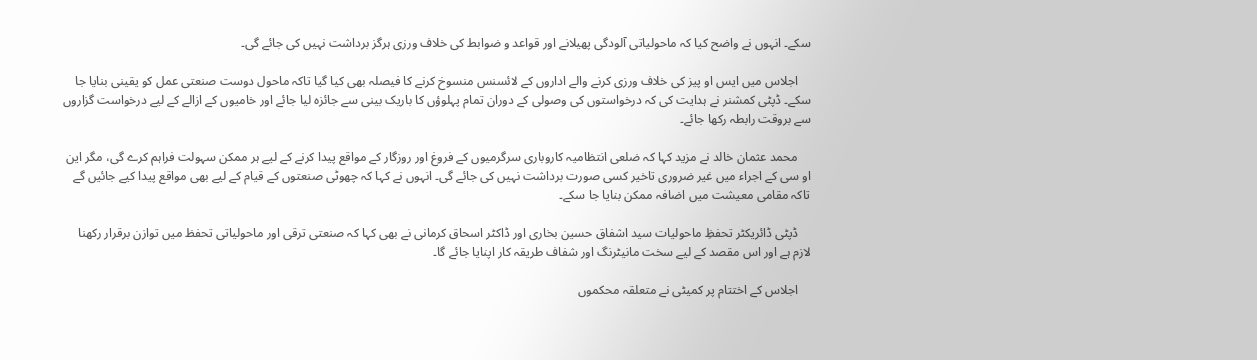سکے۔ انہوں نے واضح کیا کہ ماحولیاتی آلودگی پھیلانے اور قواعد و ضوابط کی خلاف ورزی ہرگز برداشت نہیں کی جائے گی۔

    اجلاس میں ایس او پیز کی خلاف ورزی کرنے والے اداروں کے لائسنس منسوخ کرنے کا فیصلہ بھی کیا گیا تاکہ ماحول دوست صنعتی عمل کو یقینی بنایا جا سکے۔ ڈپٹی کمشنر نے ہدایت کی کہ درخواستوں کی وصولی کے دوران تمام پہلوؤں کا باریک بینی سے جائزہ لیا جائے اور خامیوں کے ازالے کے لیے درخواست گزاروں سے بروقت رابطہ رکھا جائے۔

    محمد عثمان خالد نے مزید کہا کہ ضلعی انتظامیہ کاروباری سرگرمیوں کے فروغ اور روزگار کے مواقع پیدا کرنے کے لیے ہر ممکن سہولت فراہم کرے گی، مگر این او سی کے اجراء میں غیر ضروری تاخیر کسی صورت برداشت نہیں کی جائے گی۔ انہوں نے کہا کہ چھوٹی صنعتوں کے قیام کے لیے بھی مواقع پیدا کیے جائیں گے تاکہ مقامی معیشت میں اضافہ ممکن بنایا جا سکے۔

    ڈپٹی ڈائریکٹر تحفظِ ماحولیات سید اشفاق حسین بخاری اور ڈاکٹر اسحاق کرمانی نے بھی کہا کہ صنعتی ترقی اور ماحولیاتی تحفظ میں توازن برقرار رکھنا لازم ہے اور اس مقصد کے لیے سخت مانیٹرنگ اور شفاف طریقہ کار اپنایا جائے گا۔

    اجلاس کے اختتام پر کمیٹی نے متعلقہ محکموں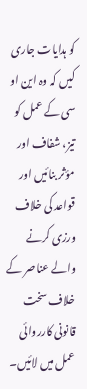کو ہدایات جاری کیں کہ وہ این او سی کے عمل کو تیز، شفاف اور مؤثر بنائیں اور قواعد کی خلاف ورزی کرنے والے عناصر کے خلاف سخت قانونی کارروائی عمل میں لائیں۔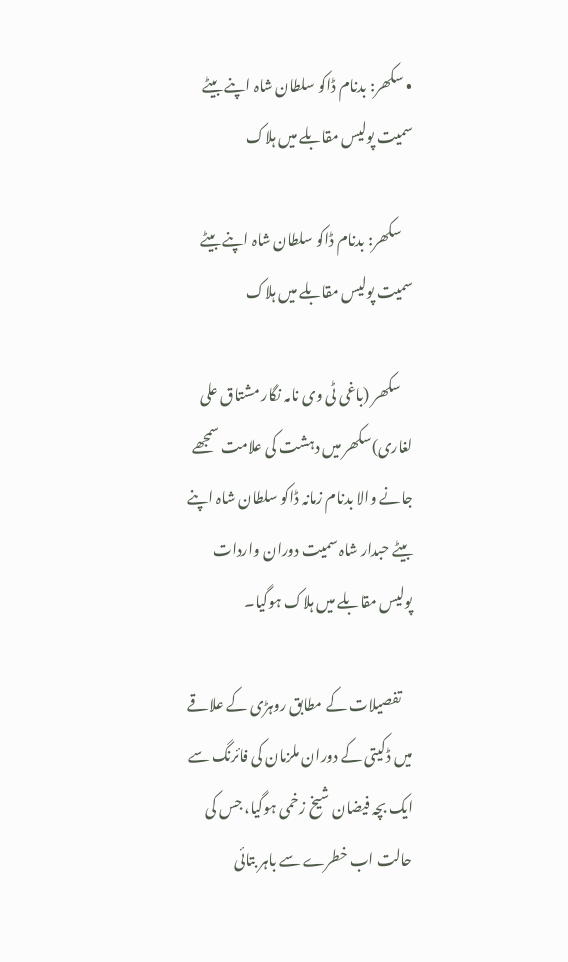• سکھر: بدنام ڈاکو سلطان شاہ اپنے بیٹے سمیت پولیس مقابلے میں ہلاک

    سکھر: بدنام ڈاکو سلطان شاہ اپنے بیٹے سمیت پولیس مقابلے میں ہلاک

    سکھر (باغی ٹی وی نامہ نگار مشتاق علی لغاری)سکھر میں دہشت کی علامت سمجھے جانے والا بدنام زمانہ ڈاکو سلطان شاہ اپنے بیٹے حبدار شاہ سمیت دوران واردات پولیس مقابلے میں ہلاک ہوگیا۔

    تفصیلات کے مطابق روہڑی کے علاقے میں ڈکیتی کے دوران ملزمان کی فائرنگ سے ایک بچہ فیضان شیخ زخمی ہوگیا، جس کی حالت اب خطرے سے باہر بتائی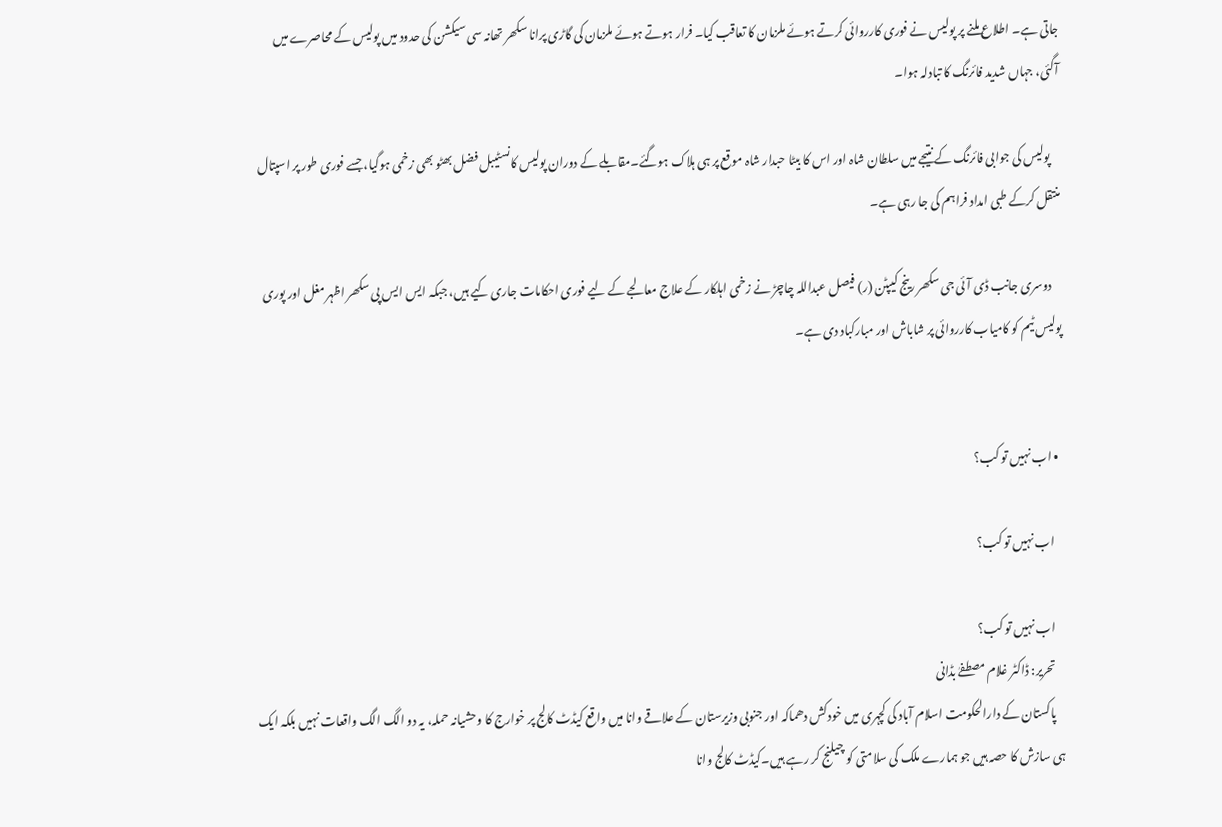جاتی ہے۔ اطلاع ملنے پر پولیس نے فوری کارروائی کرتے ہوئے ملزمان کا تعاقب کیا۔ فرار ہوتے ہوئے ملزمان کی گاڑی پرانا سکھر تھانہ سی سیکشن کی حدود میں پولیس کے محاصرے میں آگئی، جہاں شدید فائرنگ کا تبادلہ ہوا۔

    پولیس کی جوابی فائرنگ کے نتیجے میں سلطان شاہ اور اس کا بیٹا حبدار شاہ موقع پر ہی ہلاک ہوگئے۔مقابلے کے دوران پولیس کانسٹیبل فضل بھٹو بھی زخمی ہوگیا، جسے فوری طور پر اسپتال منتقل کرکے طبی امداد فراہم کی جا رہی ہے۔

    دوسری جانب ڈی آئی جی سکھر رینج کیپٹن (ر) فیصل عبداللہ چاچڑ نے زخمی اہلکار کے علاج معالجے کے لیے فوری احکامات جاری کیے ہیں، جبکہ ایس ایس پی سکھر اظہر مغل اور پوری پولیس ٹیم کو کامیاب کارروائی پر شاباش اور مبارکباد دی ہے۔


  • اب نہیں تو کب؟

    اب نہیں تو کب؟

    اب نہیں تو کب؟
    تحریر: ڈاکٹر غلام مصطفےٰ بڈانی
    پاکستان کے دارالحکومت اسلام آباد کی کچہری میں خودکش دھماکہ اور جنوبی وزیرستان کے علاقے وانا میں واقع کیڈٹ کالج پر خوارج کا وحشیانہ حملہ، یہ دو الگ الگ واقعات نہیں بلکہ ایک ہی سازش کا حصہ ہیں جو ہمارے ملک کی سلامتی کو چیلنج کر رہے ہیں۔کیڈٹ کالج وانا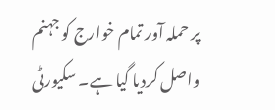پر حملہ آور تمام خوارج کو جہنم واصل کردیا گیا ہے۔ سکیورٹی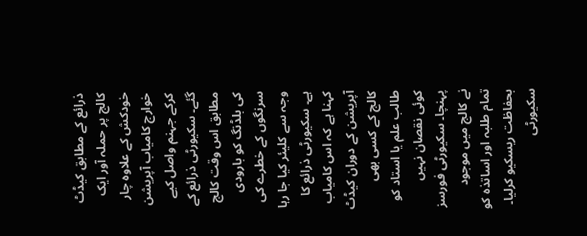ذرائع کے مطابق کیڈٹ کالج پر حملہ آور ایک خودکش کے علاوہ چار خوارج کامیاب آپریشن کرکے جہنم واصل کیے گئے۔ سکیورٹی ذرائع کے مطابق اس وقت کالج کی بلڈنگ کو بارودی سرنگوں کے خطرے کی وجہ سے کلیئر کیا جا رہا ہے۔ سکیورٹی ذرائع کا کہنا ہے کہ اس کامیاب آپریشن کے دوران کیڈٹ کالج کے کسی بھی طالب علم یا استاد کو کوئی نقصان نہیں پہنچا۔ سکیورٹی فورسز نے کالج میں موجود تمام طلبہ اور اساتذہ کو بحفاظت ریسکیو کرلیا۔ سکیورٹی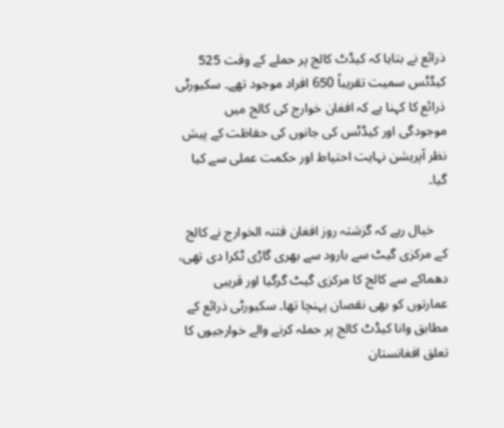ذرائع نے بتایا کہ کیڈٹ کالج پر حملے کے وقت 525 کیڈٹس سمیت تقریباً 650 افراد موجود تھے۔ سکیورٹی ذرائع کا کہنا ہے کہ افغان خوارج کی کالج میں موجودگی اور کیڈٹس کی جانوں کی حفاظت کے پیش نظر آپریشن نہایت احتیاط اور حکمت عملی سے کیا گیا۔

    خیال رہے کہ گزشتہ روز افغان فتنہ الخوارج نے کالج کے مرکزی گیٹ سے بارود سے بھری گاڑی ٹکرا دی تھی، دھماکے سے کالج کا مرکزی گیٹ گرگیا اور قریبی عمارتوں کو بھی نقصان پہنچا تھا۔ سکیورٹی ذرائع کے مطابق وانا کیڈٹ کالج پر حملہ کرنے والے خوارجیوں کا تعلق افغانستان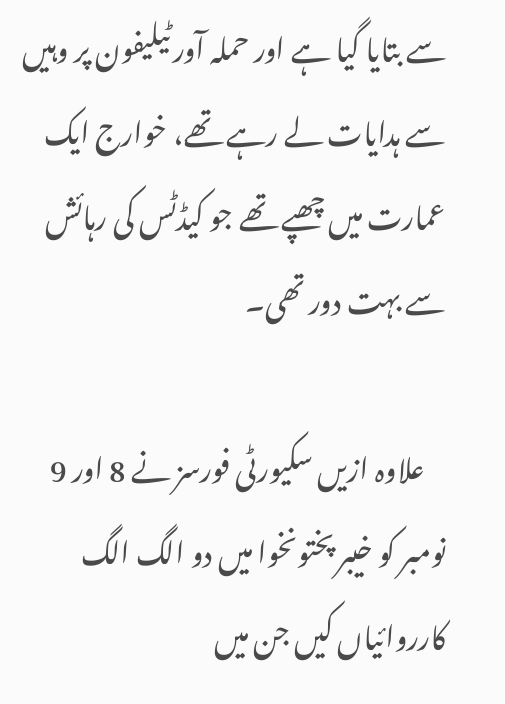سے بتایا گیا ہے اور حملہ آور ٹیلیفون پر وہیں سے ہدایات لے رہے تھے، خوارج ایک عمارت میں چھپے تھے جو کیڈٹس کی رہائش سے بہت دور تھی۔

    علاوہ ازیں سکیورٹی فورسز نے 8 اور 9 نومبر کو خیبر پختونخوا میں دو الگ الگ کارروائیاں کیں جن میں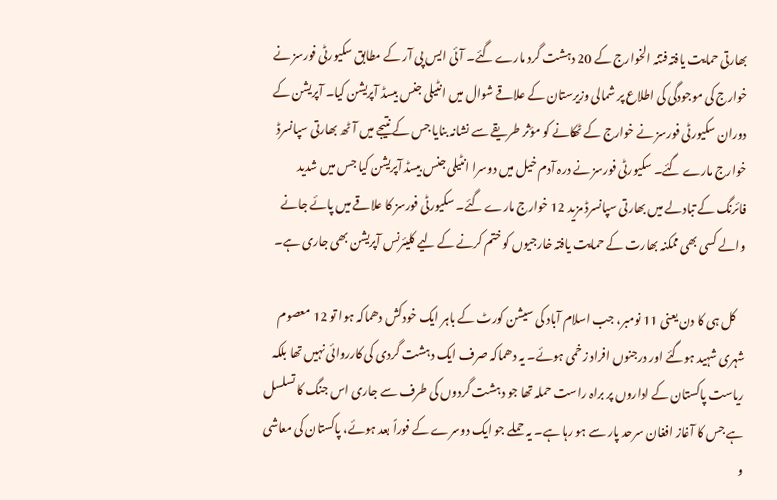بھارتی حمایت یافتہ فتنہ الخوارج کے 20 دہشت گرد مارے گئے۔ آئی ایس پی آر کے مطابق سکیورٹی فورسز نے خوارج کی موجودگی کی اطلاع پر شمالی وزیرستان کے علاقے شوال میں انٹیلی جنس بیسڈ آپریشن کیا۔ آپریشن کے دوران سکیورٹی فورسز نے خوارج کے ٹھکانے کو مؤثر طریقے سے نشانہ بنایا جس کے نتیجے میں آٹھ بھارتی سپانسرڈ خوارج مارے گئے۔ سکیورٹی فورسز نے درہ آدم خیل میں دوسرا انٹیلی جنس بیسڈ آپریشن کیا جس میں شدید فائرنگ کے تبادلے میں بھارتی سپانسرڈ مزید 12 خوارج مارے گئے۔ سکیورٹی فورسز کا علاقے میں پائے جانے والے کسی بھی ممکنہ بھارت کے حمایت یافتہ خارجیوں کو ختم کرنے کے لیے کلیئرنس آپریشن بھی جاری ہے۔

    کل ہی کا دن یعنی 11 نومبر، جب اسلام آباد کی سیشن کورٹ کے باہر ایک خودکش دھماکہ ہوا تو 12 معصوم شہری شہید ہوگئے اور درجنوں افراد زخمی ہوئے۔ یہ دھماکہ صرف ایک دہشت گردی کی کارروائی نہیں تھا بلکہ ریاست پاکستان کے اداروں پر براہ راست حملہ تھا جو دہشت گردوں کی طرف سے جاری اس جنگ کا تسلسل ہے جس کا آغاز افغان سرحد پار سے ہو رہا ہے۔ یہ حملے جو ایک دوسرے کے فوراً بعد ہوئے، پاکستان کی معاشی و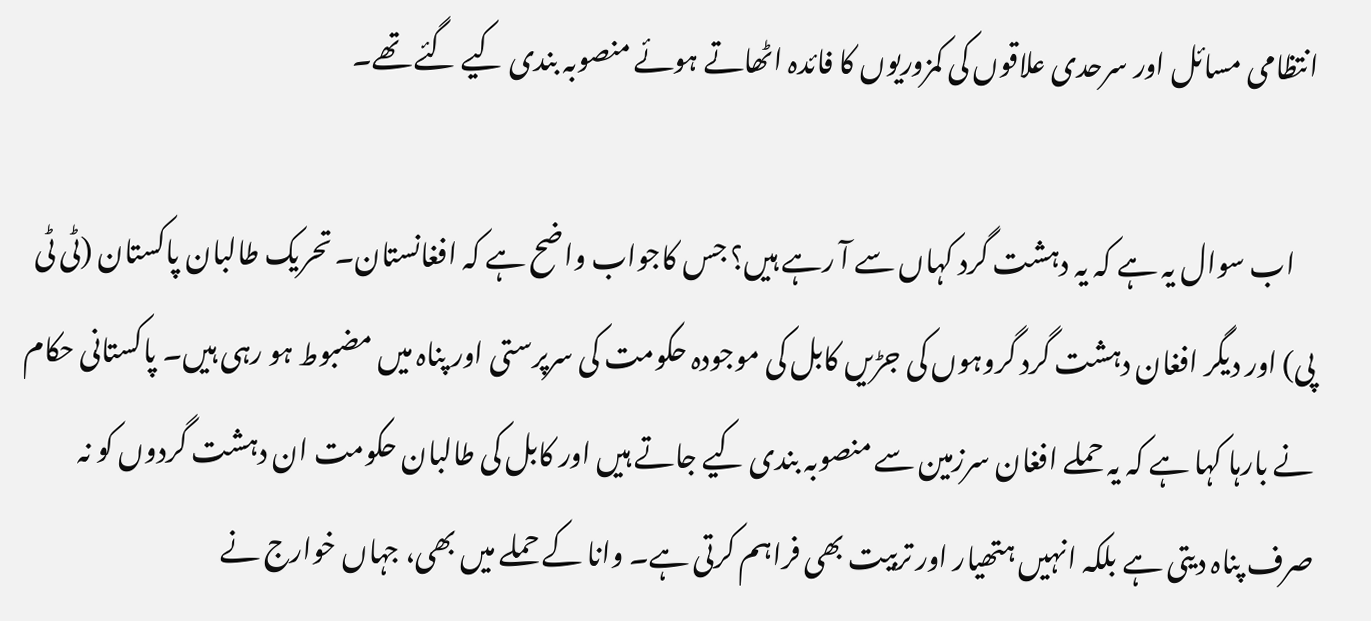انتظامی مسائل اور سرحدی علاقوں کی کمزوریوں کا فائدہ اٹھاتے ہوئے منصوبہ بندی کیے گئے تھے۔

    اب سوال یہ ہے کہ یہ دہشت گرد کہاں سے آ رہے ہیں؟ جس کاجواب واضح ہے کہ افغانستان۔ تحریک طالبان پاکستان (ٹی ٹی پی) اور دیگر افغان دہشت گرد گروہوں کی جڑیں کابل کی موجودہ حکومت کی سرپرستی اور پناہ میں مضبوط ہو رہی ہیں۔ پاکستانی حکام نے بارہا کہا ہے کہ یہ حملے افغان سرزمین سے منصوبہ بندی کیے جاتے ہیں اور کابل کی طالبان حکومت ان دہشت گردوں کو نہ صرف پناہ دیتی ہے بلکہ انہیں ہتھیار اور تربیت بھی فراہم کرتی ہے۔ وانا کے حملے میں بھی، جہاں خوارج نے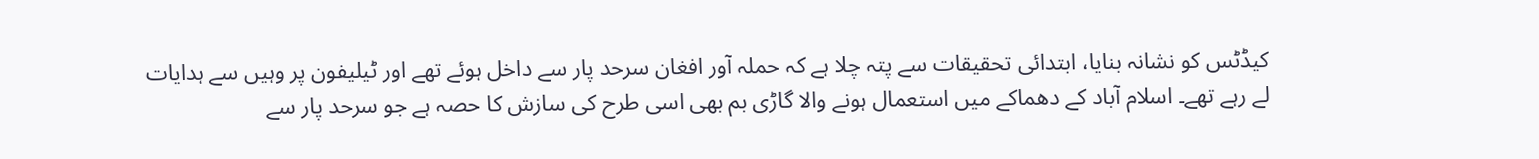کیڈٹس کو نشانہ بنایا، ابتدائی تحقیقات سے پتہ چلا ہے کہ حملہ آور افغان سرحد پار سے داخل ہوئے تھے اور ٹیلیفون پر وہیں سے ہدایات لے رہے تھے۔ اسلام آباد کے دھماکے میں استعمال ہونے والا گاڑی بم بھی اسی طرح کی سازش کا حصہ ہے جو سرحد پار سے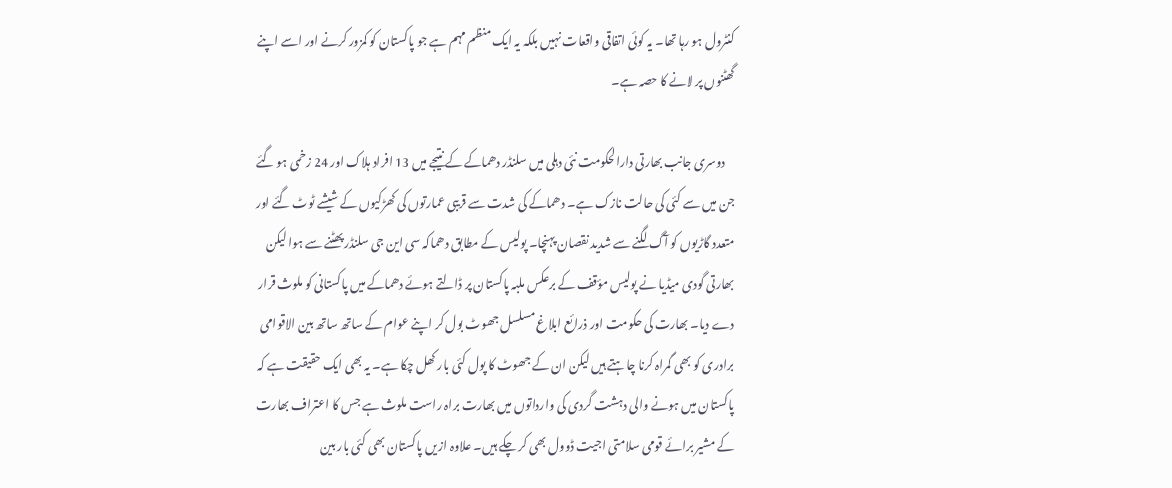کنٹرول ہو رہا تھا۔ یہ کوئی اتفاقی واقعات نہیں بلکہ یہ ایک منظم مہم ہے جو پاکستان کو کمزور کرنے اور اسے اپنے گھٹنوں پر لانے کا حصہ ہے۔

    دوسری جانب بھارتی دارالحکومت نئی دہلی میں سلنڈر دھماکے کے نتیجے میں 13 افراد ہلاک اور 24 زخمی ہو گئے جن میں سے کئی کی حالت نازک ہے۔ دھماکے کی شدت سے قریبی عمارتوں کی کھڑکیوں کے شیشے ٹوٹ گئے اور متعدد گاڑیوں کو آگ لگنے سے شدید نقصان پہنچا۔ پولیس کے مطابق دھماکہ سی این جی سلنڈر پھٹنے سے ہوا لیکن بھارتی گودی میڈیا نے پولیس مؤقف کے برعکس ملبہ پاکستان پر ڈالتے ہوئے دھماکے میں پاکستانی کو ملوث قرار دے دیا۔ بھارت کی حکومت اور ذرائع ابلاغ مسلسل جھوٹ بول کر اپنے عوام کے ساتھ ساتھ بین الاقوامی برادری کو بھی گمراہ کرنا چاہتے ہیں لیکن ان کے جھوٹ کا پول کئی بار کھل چکا ہے۔ یہ بھی ایک حقیقت ہے کہ پاکستان میں ہونے والی دہشت گردی کی وارداتوں میں بھارت براہ راست ملوث ہے جس کا اعتراف بھارت کے مشیر برائے قومی سلامتی اجیت ڈوول بھی کر چکے ہیں۔ علاوہ ازیں پاکستان بھی کئی بار بین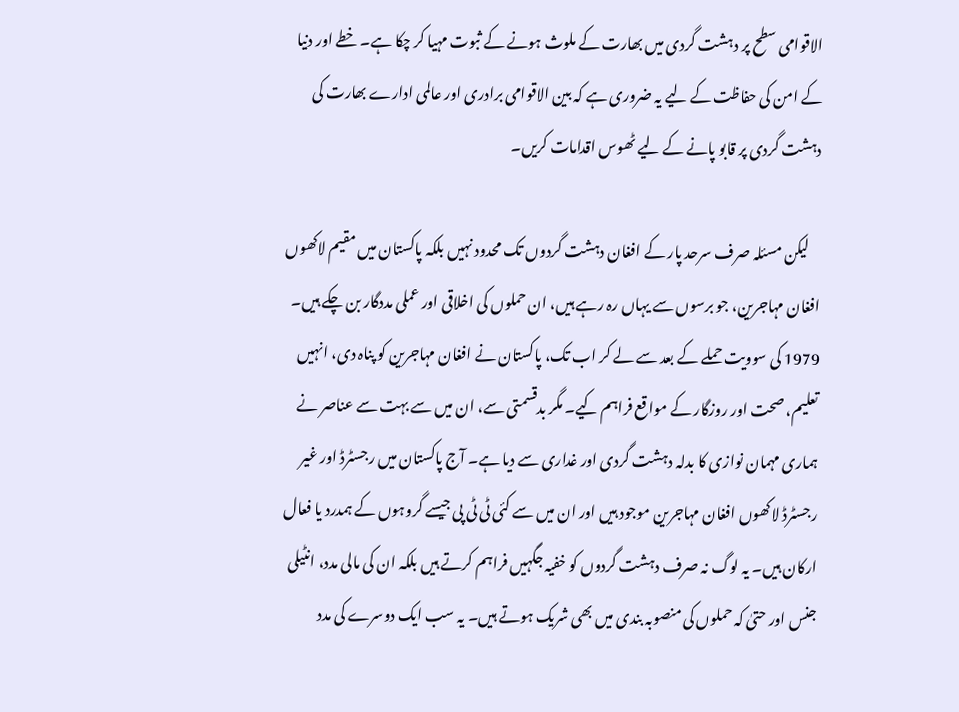الاقوامی سطح پر دہشت گردی میں بھارت کے ملوث ہونے کے ثبوت مہیا کر چکا ہے۔ خطے اور دنیا کے امن کی حفاظت کے لیے یہ ضروری ہے کہ بین الاقوامی برادری اور عالمی ادارے بھارت کی دہشت گردی پر قابو پانے کے لیے ٹھوس اقدامات کریں۔

    لیکن مسئلہ صرف سرحد پار کے افغان دہشت گردوں تک محدود نہیں بلکہ پاکستان میں مقیم لاکھوں افغان مہاجرین، جو برسوں سے یہاں رہ رہے ہیں، ان حملوں کی اخلاقی اور عملی مددگار بن چکے ہیں۔ 1979 کی سوویت حملے کے بعد سے لے کر اب تک، پاکستان نے افغان مہاجرین کو پناہ دی، انہیں تعلیم، صحت اور روزگار کے مواقع فراہم کیے۔ مگر بدقسمتی سے، ان میں سے بہت سے عناصر نے ہماری مہمان نوازی کا بدلہ دہشت گردی اور غداری سے دیا ہے۔ آج پاکستان میں رجسٹرڈ اور غیر رجسٹرڈ لاکھوں افغان مہاجرین موجود ہیں اور ان میں سے کئی ٹی ٹی پی جیسے گروہوں کے ہمدرد یا فعال ارکان ہیں۔ یہ لوگ نہ صرف دہشت گردوں کو خفیہ جگہیں فراہم کرتے ہیں بلکہ ان کی مالی مدد، انٹیلی جنس اور حتیٰ کہ حملوں کی منصوبہ بندی میں بھی شریک ہوتے ہیں۔ یہ سب ایک دوسرے کی مدد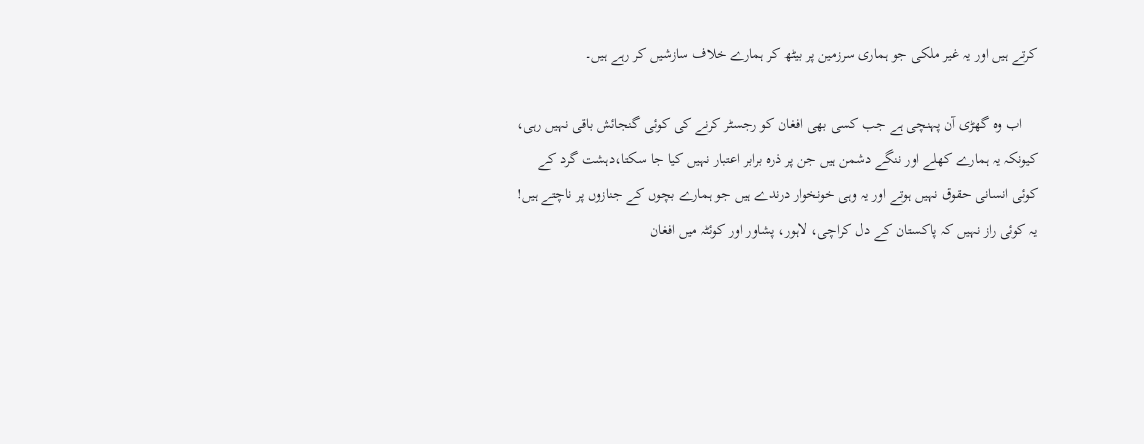کرتے ہیں اور یہ غیر ملکی جو ہماری سرزمین پر بیٹھ کر ہمارے خلاف سازشیں کر رہے ہیں۔

    اب وہ گھڑی آن پہنچی ہے جب کسی بھی افغان کو رجسٹر کرنے کی کوئی گنجائش باقی نہیں رہی، کیونکہ یہ ہمارے کھلے اور ننگے دشمن ہیں جن پر ذرہ برابر اعتبار نہیں کیا جا سکتا،دہشت گرد کے کوئی انسانی حقوق نہیں ہوتے اور یہ وہی خونخوار درندے ہیں جو ہمارے بچوں کے جنازوں پر ناچتے ہیں! یہ کوئی راز نہیں کہ پاکستان کے دل کراچی، لاہور، پشاور اور کوئٹہ میں افغان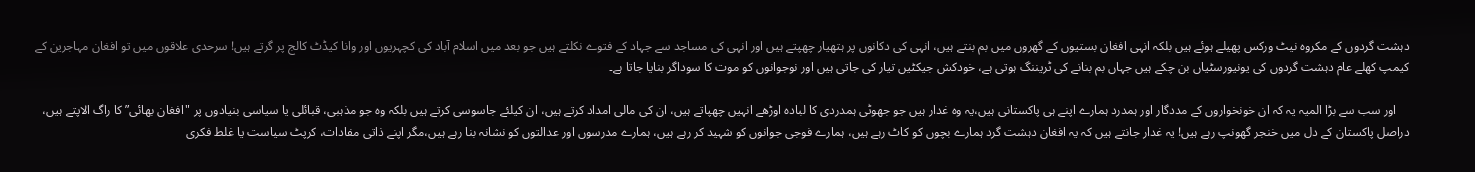دہشت گردوں کے مکروہ نیٹ ورکس پھیلے ہوئے ہیں بلکہ انہی افغان بستیوں کے گھروں میں بم بنتے ہیں، انہی کی دکانوں پر ہتھیار چھپتے ہیں اور انہی کی مساجد سے جہاد کے فتوے نکلتے ہیں جو بعد میں اسلام آباد کی کچہریوں اور وانا کیڈٹ کالج پر گرتے ہیں! سرحدی علاقوں میں تو افغان مہاجرین کے کیمپ کھلے عام دہشت گردوں کی یونیورسٹیاں بن چکے ہیں جہاں بم بنانے کی ٹریننگ ہوتی ہے، خودکش جیکٹیں تیار کی جاتی ہیں اور نوجوانوں کو موت کا سوداگر بنایا جاتا ہے۔

    اور سب سے بڑا المیہ یہ کہ ان خونخواروں کے مددگار اور ہمدرد ہمارے اپنے ہی پاکستانی ہیں،یہ وہ غدار ہیں جو جھوٹی ہمدردی کا لبادہ اوڑھے انہیں چھپاتے ہیں، ان کی مالی امداد کرتے ہیں، ان کیلئے جاسوسی کرتے ہیں بلکہ وہ جو مذہبی، قبائلی یا سیاسی بنیادوں پر "افغان بھائی” کا راگ الاپتے ہیں، دراصل پاکستان کے دل میں خنجر گھونپ رہے ہیں! یہ غدار جانتے ہیں کہ یہ افغان دہشت گرد ہمارے بچوں کو کاٹ رہے ہیں، ہمارے فوجی جوانوں کو شہید کر رہے ہیں، ہمارے مدرسوں اور عدالتوں کو نشانہ بنا رہے ہیں،مگر اپنے ذاتی مفادات، کرپٹ سیاست یا غلط فکری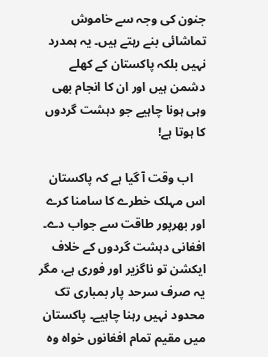جنون کی وجہ سے خاموش تماشائی بنے رہتے ہیں۔ یہ ہمدرد نہیں بلکہ پاکستان کے کھلے دشمن ہیں اور ان کا انجام بھی وہی ہونا چاہیے جو دہشت گردوں کا ہوتا ہے!

    اب وقت آ گیا ہے کہ پاکستان اس مہلک خطرے کا سامنا کرے اور بھرپور طاقت سے جواب دے۔ افغانی دہشت گردوں کے خلاف ایکشن تو ناگزیر اور فوری ہے، مگر یہ صرف سرحد پار بمباری تک محدود نہیں رہنا چاہیے۔ پاکستان میں مقیم تمام افغانوں خواہ وہ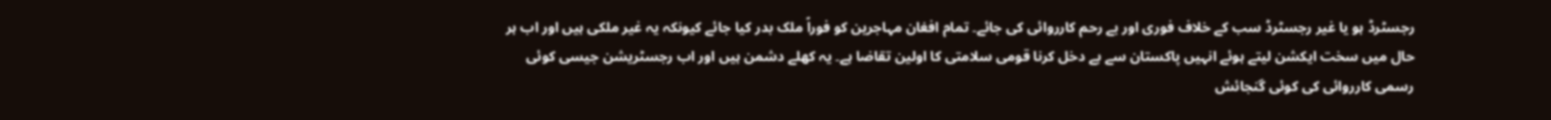رجسٹرڈ ہو یا غیر رجسٹرڈ سب کے خلاف فوری اور بے رحم کارروائی کی جائے۔ تمام افغان مہاجرین کو فوراً ملک بدر کیا جائے کیونکہ یہ غیر ملکی ہیں اور اب ہر حال میں سخت ایکشن لیتے ہوئے انہیں پاکستان سے بے دخل کرنا قومی سلامتی کا اولین تقاضا ہے۔ یہ کھلے دشمن ہیں اور اب رجسٹریشن جیسی کوئی رسمی کارروائی کی کوئی گنجائش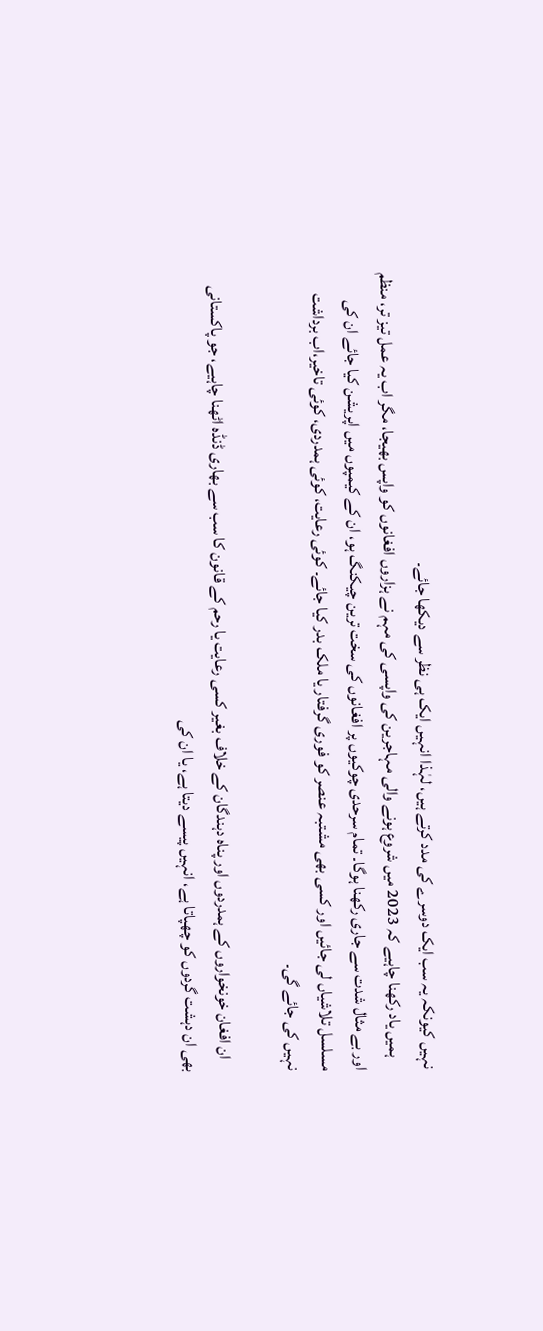نہیں کیونکہ یہ سب ایک دوسرے کی مدد کرتے ہیں، لہٰذا انہیں ایک ہی نظر سے دیکھا جائے۔
    ہمیں یاد رکھنا چاہیے کہ 2023 میں شروع ہونے والی مہاجرین کی واپسی کی مہم نے ہزاروں افغانوں کو واپس بھیجا، مگر اب یہ عمل تیز تر، منظم اور بے مثال شدت سے جاری رکھنا ہوگا۔ تمام سرحدی چوکیوں پر افغانوں کی سخت ترین چیکنگ ہو، ان کے کیمپوں میں اپریشن کیا جائے ان کی مسلسل تلاشیاں لی جائیں اور کسی بھی مشتبہ عنصر کو فوری گرفتار یا ملک بدر کیا جائے۔ کوئی رعایت، کوئی ہمدردی، کوئی تاخیر،اب برداشت نہیں کی جائے گی۔

    ان افغان خونخواروں کے ہمدردوں اور پناہ دہندگان کے خلاف بغیر کسی رعایت یا رحم کے قانون کا سب سے بھاری ڈنڈہ اٹھنا چاہیے، جو پاکستانی بھی ان دہشت گردوں کو چھپاتا ہے، انہیں پیسے دیتا ہے، یا ان کی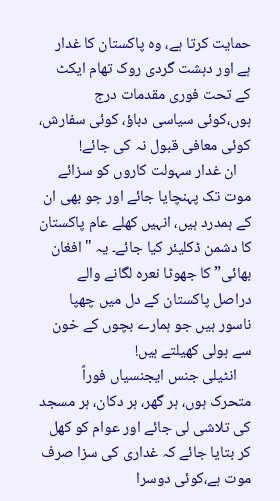حمایت کرتا ہے، وہ پاکستان کا غدار ہے اور دہشت گردی روک تھام ایکٹ کے تحت فوری مقدمات درج ہوں،کوئی سیاسی دباؤ، کوئی سفارش، کوئی معافی قبول نہ کی جائے!
    ان غدار سہولت کاروں کو سزائے موت تک پہنچایا جائے اور جو بھی ان کے ہمدرد ہیں، انہیں کھلے عام پاکستان کا دشمن ڈکلیئر کیا جائے۔ یہ "افغان بھائی” کا جھوٹا نعرہ لگانے والے دراصل پاکستان کے دل میں چھپا ناسور ہیں جو ہمارے بچوں کے خون سے ہولی کھیلتے ہیں!
    انٹیلی جنس ایجنسیاں فوراً متحرک ہوں، ہر گھر، ہر دکان، ہر مسجد کی تلاشی لی جائے اور عوام کو کھل کر بتایا جائے کہ غداری کی سزا صرف موت ہے،کوئی دوسرا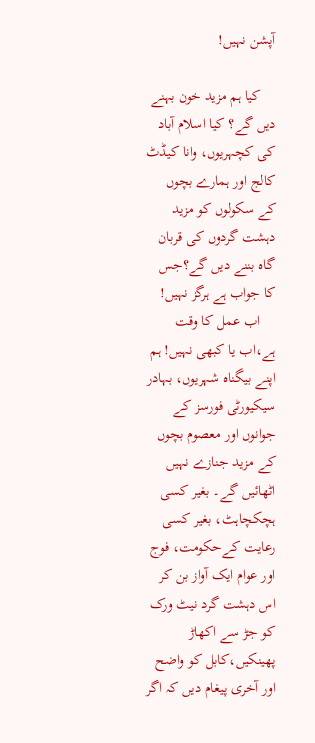آپشن نہیں!

    کیا ہم مزید خون بہنے دیں گے؟ کیا اسلام آباد کی کچہریوں، وانا کیڈٹ کالج اور ہمارے بچوں کے سکولوں کو مزید دہشت گردوں کی قربان گاہ بننے دیں گے؟جس کا جواب ہے ہرگز نہیں!
    اب عمل کا وقت ہے،اب یا کبھی نہیں! ہم اپنے بیگناہ شہریوں، بہادر سیکیورٹی فورسز کے جوانوں اور معصوم بچوں کے مزید جنازے نہیں اٹھائیں گے۔ بغیر کسی ہچکچاہٹ، بغیر کسی رعایت کےحکومت، فوج اور عوام ایک آواز بن کر اس دہشت گرد نیٹ ورک کو جڑ سے اکھاڑ پھینکیں،کابل کو واضح اور آخری پیغام دیں کہ اگر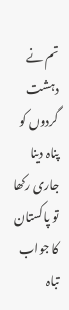تم نے دہشت گردوں کو پناہ دینا جاری رکھا تو پاکستان کا جواب تباہ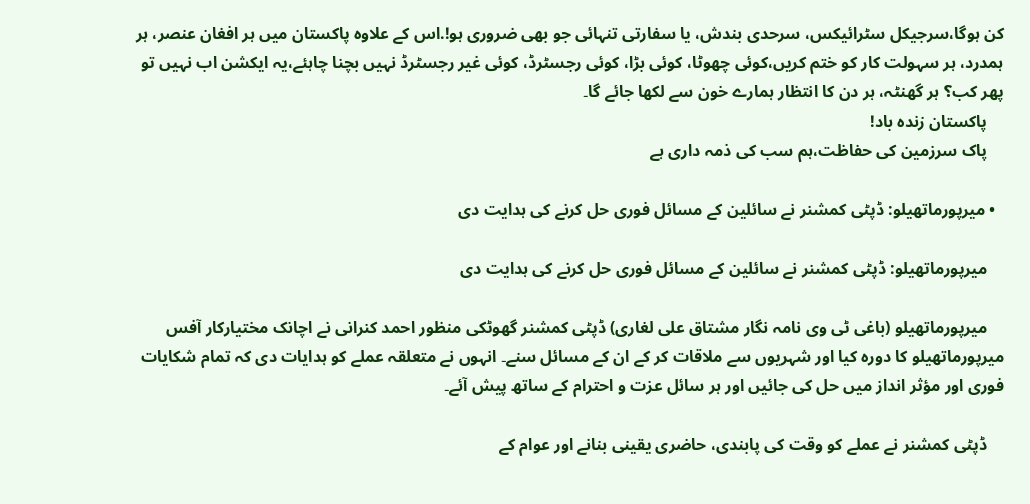کن ہوگا،سرجیکل سٹرائیکس، سرحدی بندش، یا سفارتی تنہائی جو بھی ضروری ہو!.اس کے علاوہ پاکستان میں ہر افغان عنصر، ہر ہمدرد، ہر سہولت کار کو ختم کریں،کوئی چھوٹا، کوئی بڑا، کوئی رجسٹرڈ، کوئی غیر رجسٹرڈ نہیں بچنا چاہئے،یہ ایکشن اب نہیں تو پھر کب؟ ہر گھنٹہ، ہر دن کا انتظار ہمارے خون سے لکھا جائے گا۔
    پاکستان زندہ باد!
    پاک سرزمین کی حفاظت،ہم سب کی ذمہ داری ہے

  • میرپورماتھیلو: ڈپٹی کمشنر نے سائلین کے مسائل فوری حل کرنے کی ہدایت دی

    میرپورماتھیلو: ڈپٹی کمشنر نے سائلین کے مسائل فوری حل کرنے کی ہدایت دی

    میرپورماتھیلو (باغی ٹی وی نامہ نگار مشتاق علی لغاری) ڈپٹی کمشنر گھوٹکی منظور احمد کنرانی نے اچانک مختیارکار آفس میرپورماتھیلو کا دورہ کیا اور شہریوں سے ملاقات کر کے ان کے مسائل سنے۔ انہوں نے متعلقہ عملے کو ہدایات دی کہ تمام شکایات فوری اور مؤثر انداز میں حل کی جائیں اور ہر سائل عزت و احترام کے ساتھ پیش آئے۔

    ڈپٹی کمشنر نے عملے کو وقت کی پابندی، حاضری یقینی بنانے اور عوام کے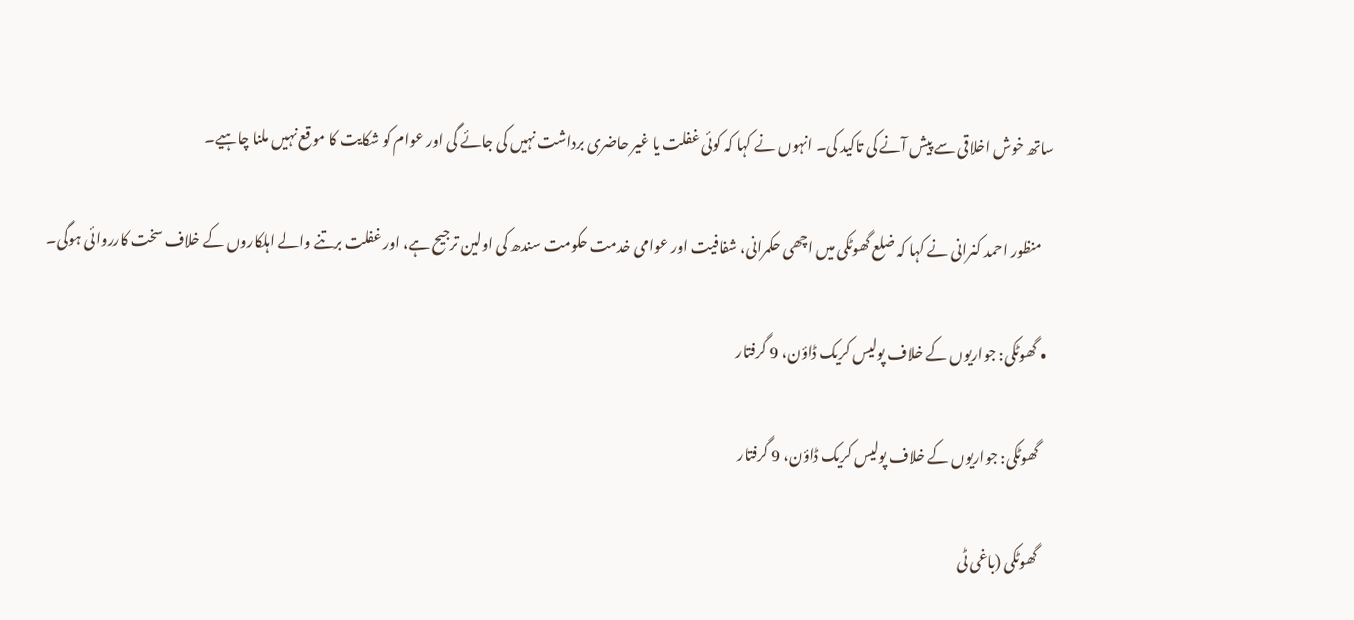ساتھ خوش اخلاقی سے پیش آنے کی تاکید کی۔ انہوں نے کہا کہ کوئی غفلت یا غیر حاضری برداشت نہیں کی جائے گی اور عوام کو شکایت کا موقع نہیں ملنا چاہیے۔

    منظور احمد کنرانی نے کہا کہ ضلع گھوٹکی میں اچھی حکمرانی، شفافیت اور عوامی خدمت حکومت سندھ کی اولین ترجیح ہے، اور غفلت برتنے والے اہلکاروں کے خلاف سخت کارروائی ہوگی۔

  • گھوٹکی: جواریوں کے خلاف پولیس کریک ڈاؤن، 9 گرفتار

    گھوٹکی: جواریوں کے خلاف پولیس کریک ڈاؤن، 9 گرفتار

    گھوٹکی (باغی ٹی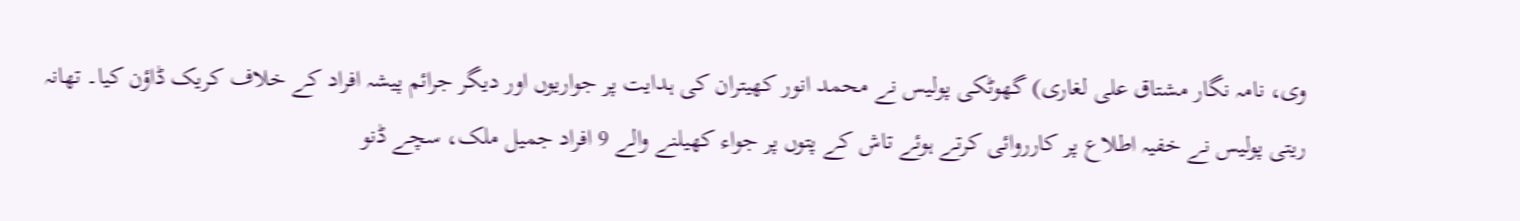وی، نامہ نگار مشتاق علی لغاری) گھوٹکی پولیس نے محمد انور کھیتران کی ہدایت پر جواریوں اور دیگر جرائم پیشہ افراد کے خلاف کریک ڈاؤن کیا۔ تھانہ ریتی پولیس نے خفیہ اطلاع پر کارروائی کرتے ہوئے تاش کے پتوں پر جواء کھیلنے والے 9 افراد جمیل ملک، سچے ڈنو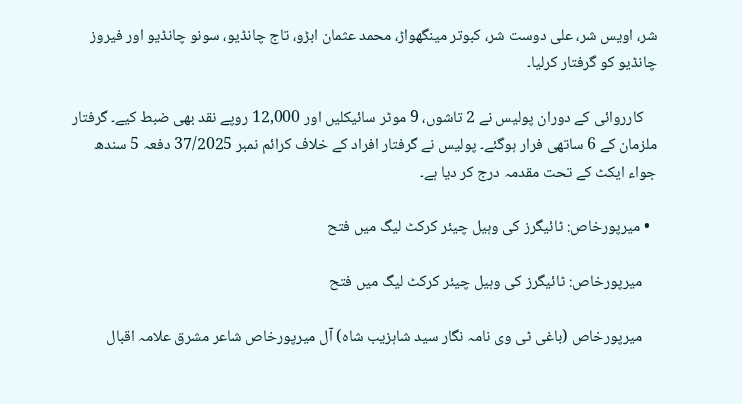شر، اویس شر، علی دوست شر، کبوتر مینگھواڑ، محمد عثمان ابڑو، تاج چانڈیو، سونو چانڈیو اور فیروز چانڈیو کو گرفتار کرلیا۔

    کارروائی کے دوران پولیس نے 2 تاشوں، 9 موٹر سائیکلیں اور 12,000 روپے نقد بھی ضبط کیے۔ گرفتار ملزمان کے 6 ساتھی فرار ہوگئے۔ پولیس نے گرفتار افراد کے خلاف کرائم نمبر 37/2025 دفعہ 5 سندھ جواء ایکٹ کے تحت مقدمہ درج کر دیا ہے۔

  • میرپورخاص: ٹائیگرز کی وہیل چیئر کرکٹ لیگ میں فتح

    میرپورخاص: ٹائیگرز کی وہیل چیئر کرکٹ لیگ میں فتح

    میرپورخاص (باغی ٹی وی نامہ نگار سید شاہزیب شاہ) آل میرپورخاص شاعر مشرق علامہ اقبال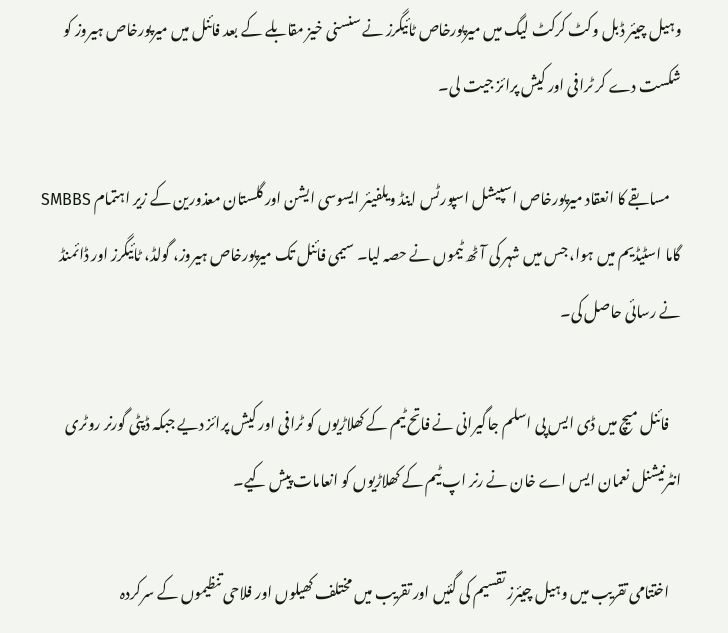وہیل چیئر ڈبل وکٹ کرکٹ لیگ میں میرپورخاص ٹائیگرز نے سنسنی خیز مقابلے کے بعد فائنل میں میرپورخاص ہیروز کو شکست دے کر ٹرافی اور کیش پرائز جیت لی۔

    مسابقے کا انعقاد میرپورخاص اسپیشل اسپورٹس اینڈ ویلفیئر ایسوسی ایشن اور گلستان معذورین کے زیر اہتمام SMBBS گاما اسٹیڈیم میں ہوا، جس میں شہر کی آٹھ ٹیموں نے حصہ لیا۔ سیمی فائنل تک میرپورخاص ہیروز، گولڈ، ٹائیگرز اور ڈائمنڈ نے رسائی حاصل کی۔

    فائنل میچ میں ڈی ایس پی اسلم جاگیرانی نے فاتح ٹیم کے کھلاڑیوں کو ٹرافی اور کیش پرائز دیے جبکہ ڈپٹی گورنر روٹری انٹرنیشنل نعمان ایس اے خان نے رنر اپ ٹیم کے کھلاڑیوں کو انعامات پیش کیے۔

    اختتامی تقریب میں وہیل چیئرز تقسیم کی گئیں اور تقریب میں مختلف کھیلوں اور فلاحی تنظیموں کے سرکردہ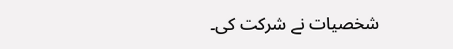شخصیات نے شرکت کی۔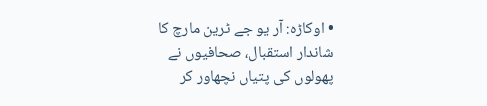• اوکاڑہ: آر یو جے ٹرین مارچ کا شاندار استقبال، صحافیوں نے پھولوں کی پتیاں نچھاور کر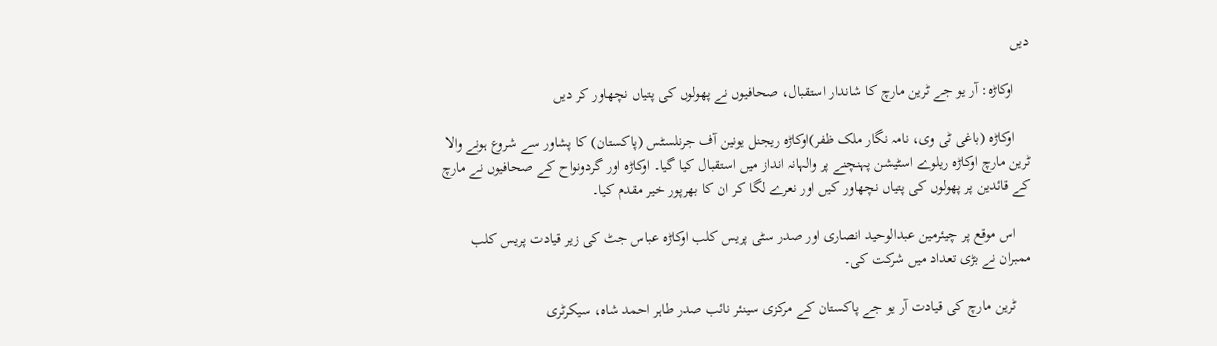دیں

    اوکاڑہ: آر یو جے ٹرین مارچ کا شاندار استقبال، صحافیوں نے پھولوں کی پتیاں نچھاور کر دیں

    اوکاڑہ (باغی ٹی وی، نامہ نگار ملک ظفر)اوکاڑہ ریجنل یونین آف جرنلسٹس (پاکستان) کا پشاور سے شروع ہونے والا ٹرین مارچ اوکاڑہ ریلوے اسٹیشن پہنچنے پر والہانہ انداز میں استقبال کیا گیا۔ اوکاڑہ اور گردونواح کے صحافیوں نے مارچ کے قائدین پر پھولوں کی پتیاں نچھاور کیں اور نعرے لگا کر ان کا بھرپور خیر مقدم کیا۔

    اس موقع پر چیئرمین عبدالوحید انصاری اور صدر سٹی پریس کلب اوکاڑہ عباس جٹ کی زیر قیادت پریس کلب ممبران نے بڑی تعداد میں شرکت کی۔

    ٹرین مارچ کی قیادت آر یو جے پاکستان کے مرکزی سینئر نائب صدر طاہر احمد شاہ، سیکرٹری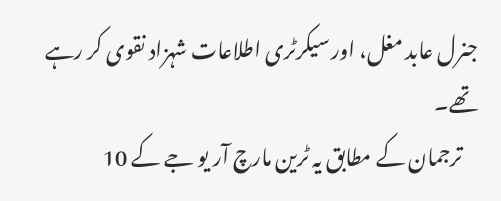جنرل عابد مغل، اور سیکرٹری اطلاعات شہزاد نقوی کر رہے تھے۔
    ترجمان کے مطابق یہ ٹرین مارچ آر یو جے کے 10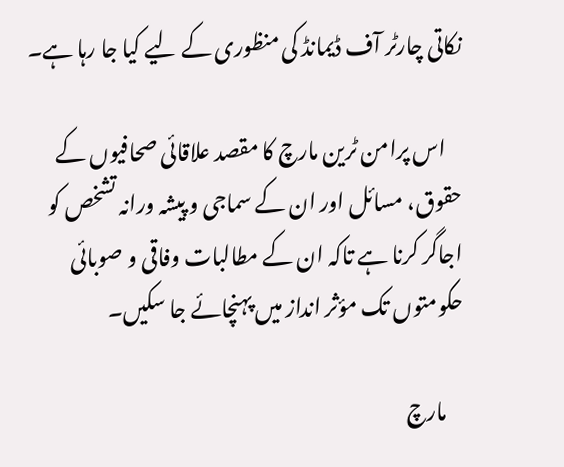نکاتی چارٹر آف ڈیمانڈ کی منظوری کے لیے کیا جا رہا ہے۔

    اس پرامن ٹرین مارچ کا مقصد علاقائی صحافیوں کے حقوق، مسائل اور ان کے سماجی و پیشہ ورانہ تشخص کو اجاگر کرنا ہے تاکہ ان کے مطالبات وفاقی و صوبائی حکومتوں تک مؤثر انداز میں پہنچائے جا سکیں۔

    مارچ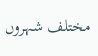مختلف شہروں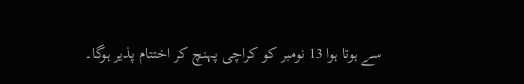سے ہوتا ہوا 13 نومبر کو کراچی پہنچ کر اختتام پذیر ہوگا۔